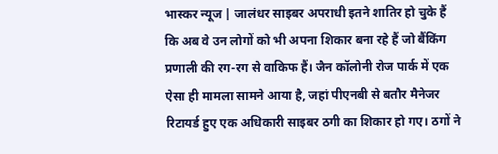भास्कर न्यूज | जालंधर साइबर अपराधी इतने शातिर हो चुके हैं कि अब वे उन लोगों को भी अपना शिकार बना रहे हैं जो बैंकिंग प्रणाली की रग-रग से वाकिफ हैं। जैन कॉलोनी रोज पार्क में एक ऐसा ही मामला सामने आया है, जहां पीएनबी से बतौर मैनेजर रिटायर्ड हुए एक अधिकारी साइबर ठगी का शिकार हो गए। ठगों ने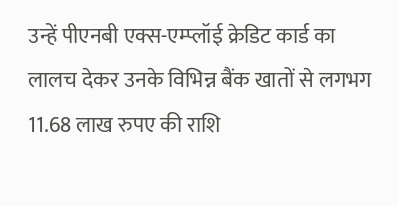उन्हें पीएनबी एक्स-एम्प्लॉई क्रेडिट कार्ड का लालच देकर उनके विभिन्न बैंक खातों से लगभग 11.68 लाख रुपए की राशि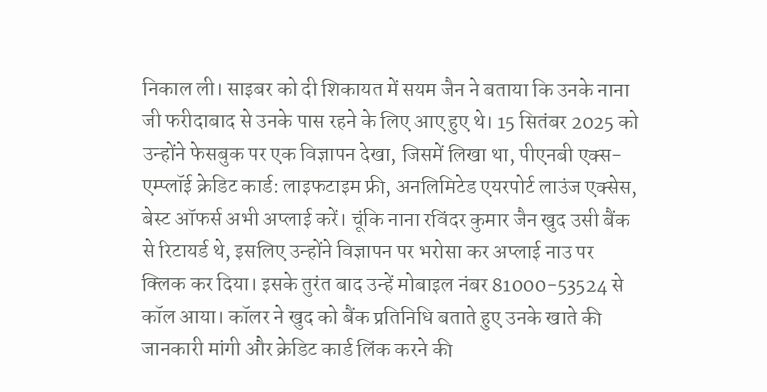निकाल ली। साइबर को दी शिकायत में सयम जैन ने बताया कि उनके नाना जी फरीदाबाद से उनके पास रहने के लिए आए हुए थे। 15 सितंबर 2025 को उन्होंने फेसबुक पर एक विज्ञापन देखा, जिसमें लिखा था, पीएनबी एक्स-एम्प्लॉई क्रेडिट कार्ड: लाइफटाइम फ्री, अनलिमिटेड एयरपोर्ट लाउंज एक्सेस, बेस्ट ऑफर्स अभी अप्लाई करें। चूंकि नाना रविंदर कुमार जैन खुद उसी बैंक से रिटायर्ड थे, इसलिए उन्होंने विज्ञापन पर भरोसा कर अप्लाई नाउ पर क्लिक कर दिया। इसके तुरंत बाद उन्हें मोबाइल नंबर 81000-53524 से कॉल आया। कॉलर ने खुद को बैंक प्रतिनिधि बताते हुए उनके खाते की जानकारी मांगी और क्रेडिट कार्ड लिंक करने की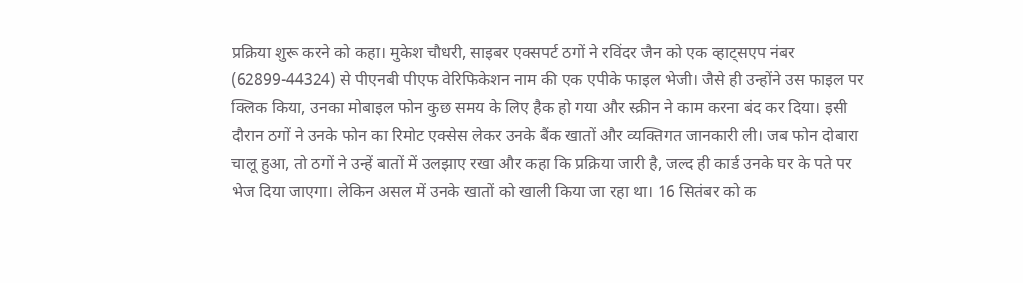प्रक्रिया शुरू करने को कहा। मुकेश चौधरी, साइबर एक्सपर्ट ठगों ने रविंदर जैन को एक व्हाट्सएप नंबर (62899-44324) से पीएनबी पीएफ वेरिफिकेशन नाम की एक एपीके फाइल भेजी। जैसे ही उन्होंने उस फाइल पर क्लिक किया, उनका मोबाइल फोन कुछ समय के लिए हैक हो गया और स्क्रीन ने काम करना बंद कर दिया। इसी दौरान ठगों ने उनके फोन का रिमोट एक्सेस लेकर उनके बैंक खातों और व्यक्तिगत जानकारी ली। जब फोन दोबारा चालू हुआ, तो ठगों ने उन्हें बातों में उलझाए रखा और कहा कि प्रक्रिया जारी है, जल्द ही कार्ड उनके घर के पते पर भेज दिया जाएगा। लेकिन असल में उनके खातों को खाली किया जा रहा था। 16 सितंबर को क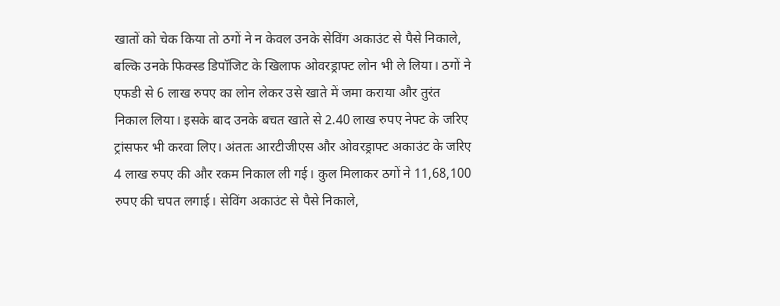खातों को चेक किया तो ठगों ने न केवल उनके सेविंग अकाउंट से पैसे निकाले, बल्कि उनके फिक्स्ड डिपॉजिट के खिलाफ ओवरड्राफ्ट लोन भी ले लिया। ठगों ने एफडी से 6 लाख रुपए का लोन लेकर उसे खाते में जमा कराया और तुरंत निकाल लिया। इसके बाद उनके बचत खाते से 2.40 लाख रुपए नेफ्ट के जरिए ट्रांसफर भी करवा लिए। अंततः आरटीजीएस और ओवरड्राफ्ट अकाउंट के जरिए 4 लाख रुपए की और रकम निकाल ली गई। कुल मिलाकर ठगों ने 11,68,100 रुपए की चपत लगाई। सेविंग अकाउंट से पैसे निकाले,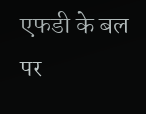एफडी के बल पर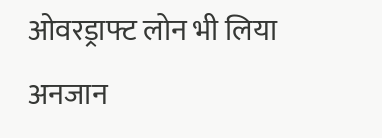ओवरड्राफ्ट लोन भी लिया अनजान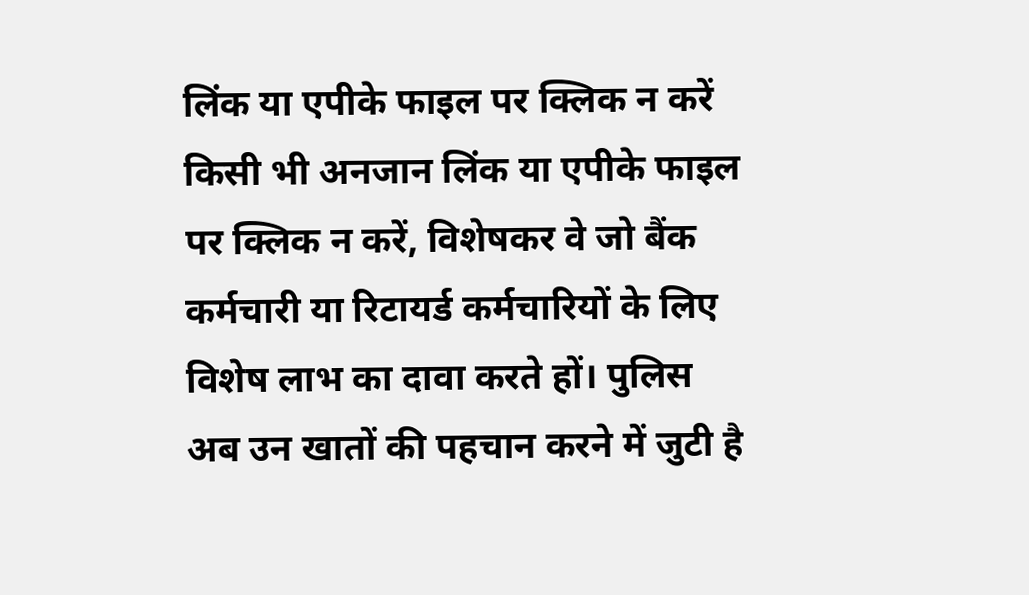लिंक या एपीके फाइल पर क्लिक न करें किसी भी अनजान लिंक या एपीके फाइल पर क्लिक न करें, विशेषकर वे जो बैंक कर्मचारी या रिटायर्ड कर्मचारियों के लिए विशेष लाभ का दावा करते हों। पुलिस अब उन खातों की पहचान करने में जुटी है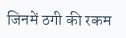जिनमें ठगी की रकम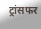ट्रांसफर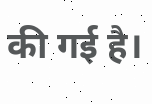की गई है।